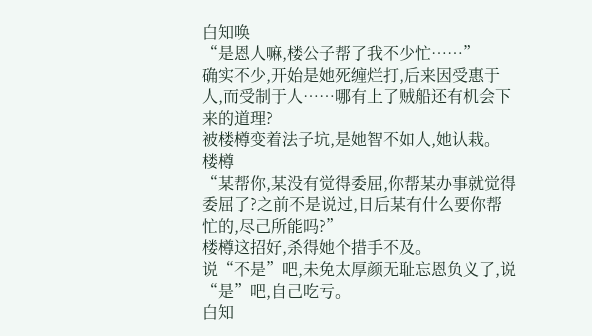白知唤
“是恩人嘛,楼公子帮了我不少忙……”
确实不少,开始是她死缠烂打,后来因受惠于人,而受制于人……哪有上了贼船还有机会下来的道理?
被楼樽变着法子坑,是她智不如人,她认栽。
楼樽
“某帮你,某没有觉得委屈,你帮某办事就觉得委屈了?之前不是说过,日后某有什么要你帮忙的,尽己所能吗?”
楼樽这招好,杀得她个措手不及。
说“不是”吧,未免太厚颜无耻忘恩负义了,说“是”吧,自己吃亏。
白知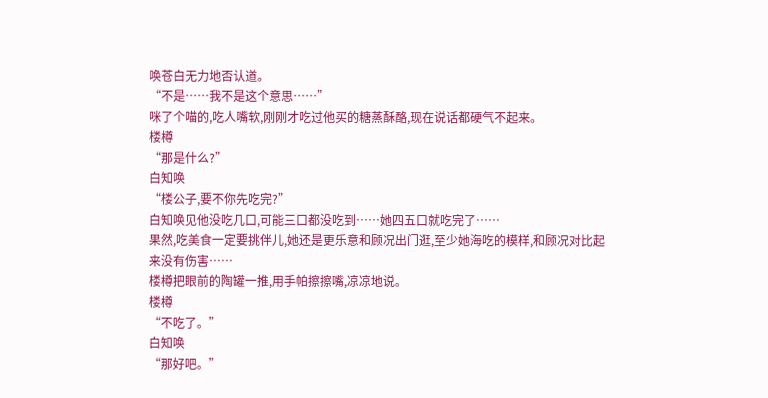唤苍白无力地否认道。
“不是……我不是这个意思……”
咪了个喵的,吃人嘴软,刚刚才吃过他买的糖蒸酥酪,现在说话都硬气不起来。
楼樽
“那是什么?”
白知唤
“楼公子,要不你先吃完?”
白知唤见他没吃几口,可能三口都没吃到……她四五口就吃完了……
果然,吃美食一定要挑伴儿,她还是更乐意和顾况出门逛,至少她海吃的模样,和顾况对比起来没有伤害……
楼樽把眼前的陶罐一推,用手帕擦擦嘴,凉凉地说。
楼樽
“不吃了。”
白知唤
“那好吧。”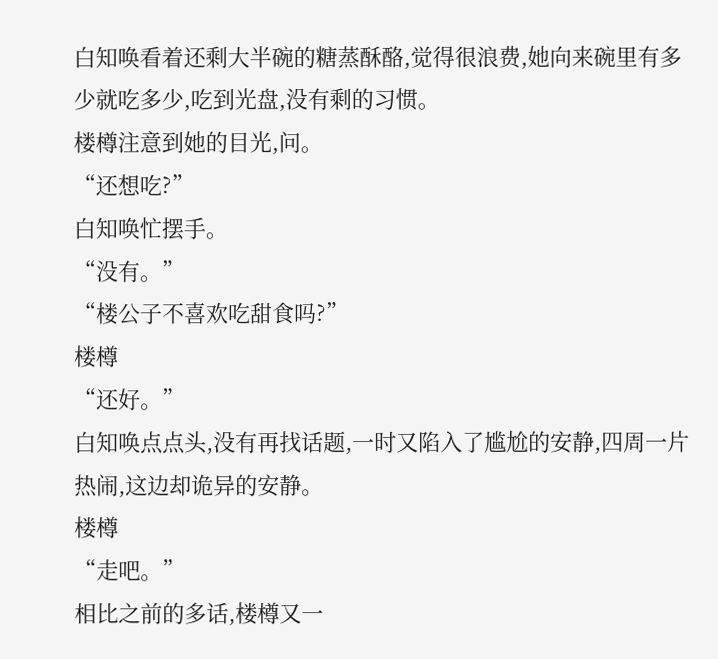白知唤看着还剩大半碗的糖蒸酥酪,觉得很浪费,她向来碗里有多少就吃多少,吃到光盘,没有剩的习惯。
楼樽注意到她的目光,问。
“还想吃?”
白知唤忙摆手。
“没有。”
“楼公子不喜欢吃甜食吗?”
楼樽
“还好。”
白知唤点点头,没有再找话题,一时又陷入了尴尬的安静,四周一片热闹,这边却诡异的安静。
楼樽
“走吧。”
相比之前的多话,楼樽又一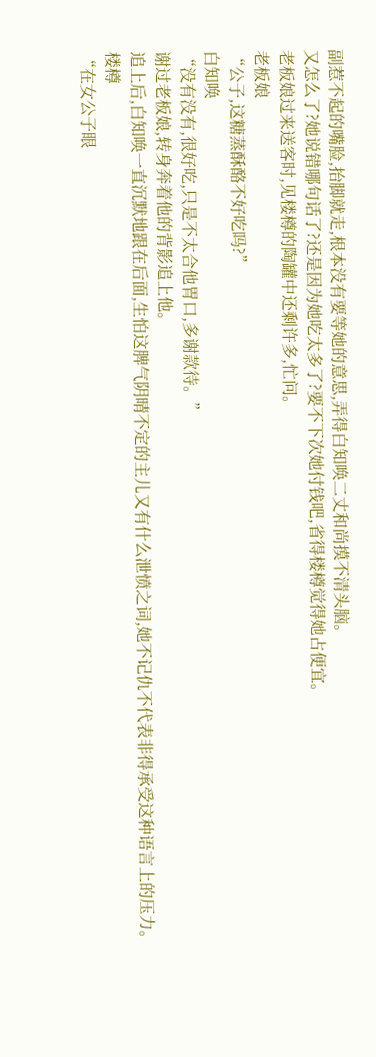副惹不起的嘴脸,抬脚就走,根本没有要等她的意思,弄得白知唤二丈和尚摸不清头脑。
又怎么了?她说错哪句话了?还是因为她吃太多了?要不下次她付钱吧,省得楼樽觉得她占便宜。
老板娘过来送客时,见楼樽的陶罐中还剩许多,忙问。
老板娘
“公子,这糖蒸酥酪不好吃吗?”
白知唤
“没有没有,很好吃,只是不太合他胃口,多谢款待。”
谢过老板娘,转身奔着他的背影追上他。
追上后,白知唤一直沉默地跟在后面,生怕这脾气阴晴不定的主儿又有什么泄愤之词,她不记仇不代表非得承受这种语言上的压力。
楼樽
“在女公子眼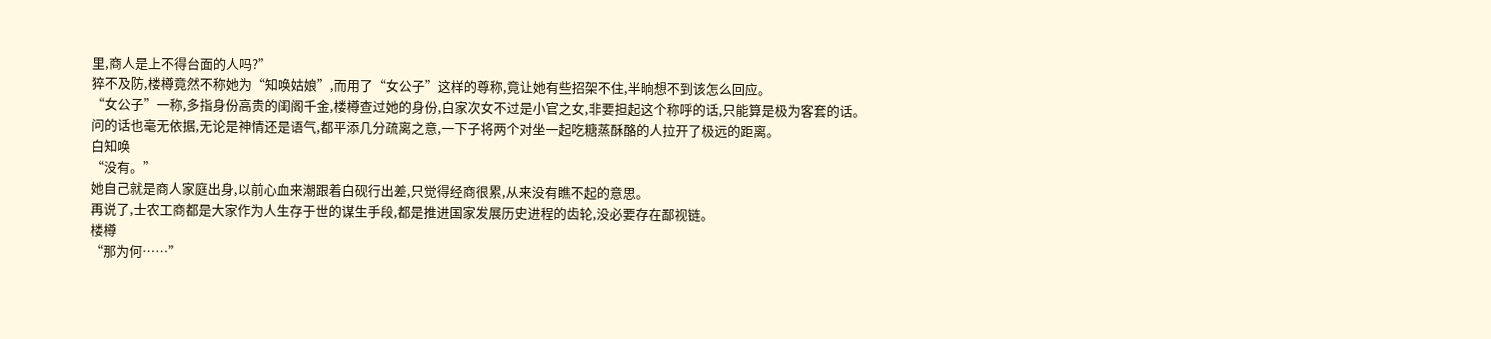里,商人是上不得台面的人吗?”
猝不及防,楼樽竟然不称她为“知唤姑娘”,而用了“女公子”这样的尊称,竟让她有些招架不住,半晌想不到该怎么回应。
“女公子”一称,多指身份高贵的闺阁千金,楼樽查过她的身份,白家次女不过是小官之女,非要担起这个称呼的话,只能算是极为客套的话。
问的话也毫无依据,无论是神情还是语气,都平添几分疏离之意,一下子将两个对坐一起吃糖蒸酥酪的人拉开了极远的距离。
白知唤
“没有。”
她自己就是商人家庭出身,以前心血来潮跟着白砚行出差,只觉得经商很累,从来没有瞧不起的意思。
再说了,士农工商都是大家作为人生存于世的谋生手段,都是推进国家发展历史进程的齿轮,没必要存在鄙视链。
楼樽
“那为何……”